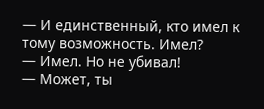— И единственный, кто имел к тому возможность. Имел?
— Имел. Но не убивал!
— Может, ты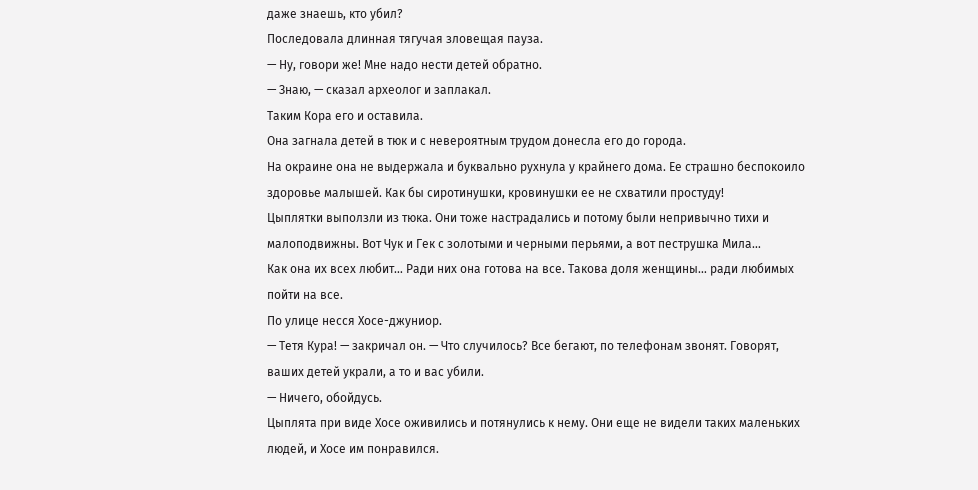даже знаешь, кто убил?
Последовала длинная тягучая зловещая пауза.
— Ну, говори же! Мне надо нести детей обратно.
— Знаю, — сказал археолог и заплакал.
Таким Кора его и оставила.
Она загнала детей в тюк и с невероятным трудом донесла его до города.
На окраине она не выдержала и буквально рухнула у крайнего дома. Ее страшно беспокоило здоровье малышей. Как бы сиротинушки, кровинушки ее не схватили простуду!
Цыплятки выползли из тюка. Они тоже настрадались и потому были непривычно тихи и малоподвижны. Вот Чук и Гек с золотыми и черными перьями, а вот пеструшка Мила…
Как она их всех любит… Ради них она готова на все. Такова доля женщины… ради любимых пойти на все.
По улице несся Хосе-джуниор.
— Тетя Кура! — закричал он. — Что случилось? Все бегают, по телефонам звонят. Говорят, ваших детей украли, а то и вас убили.
— Ничего, обойдусь.
Цыплята при виде Хосе оживились и потянулись к нему. Они еще не видели таких маленьких людей, и Хосе им понравился.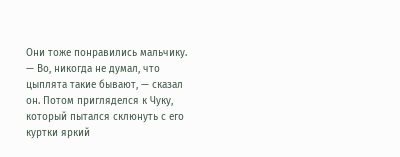Они тоже понравились мальчику.
— Во, никогда не думал, что цыплята такие бывают, — сказал он. Потом пригляделся к Чуку, который пытался склюнуть с его куртки яркий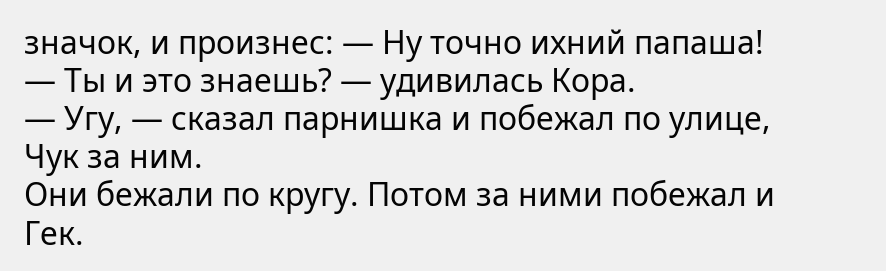значок, и произнес: — Ну точно ихний папаша!
— Ты и это знаешь? — удивилась Кора.
— Угу, — сказал парнишка и побежал по улице, Чук за ним.
Они бежали по кругу. Потом за ними побежал и Гек.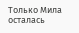Только Мила осталась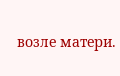возле матери.